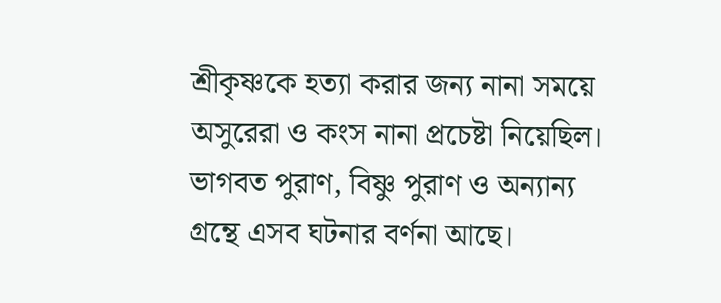শ্রীকৃষ্ণকে হত্যা করার জন্য নানা সময়ে অসুরেরা ও কংস নানা প্রচেষ্টা নিয়েছিল। ভাগবত পুরাণ, বিষ্ণু পুরাণ ও অন্যান্য গ্রন্থে এসব ঘটনার বর্ণনা আছে।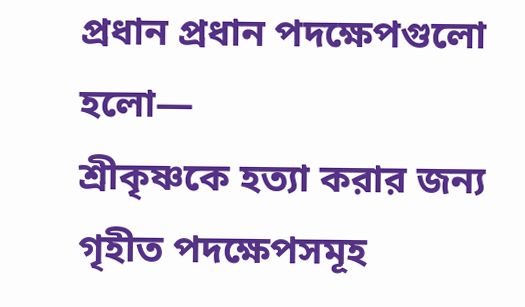প্রধান প্রধান পদক্ষেপগুলো হলো—
শ্রীকৃষ্ণকে হত্যা করার জন্য গৃহীত পদক্ষেপসমূহ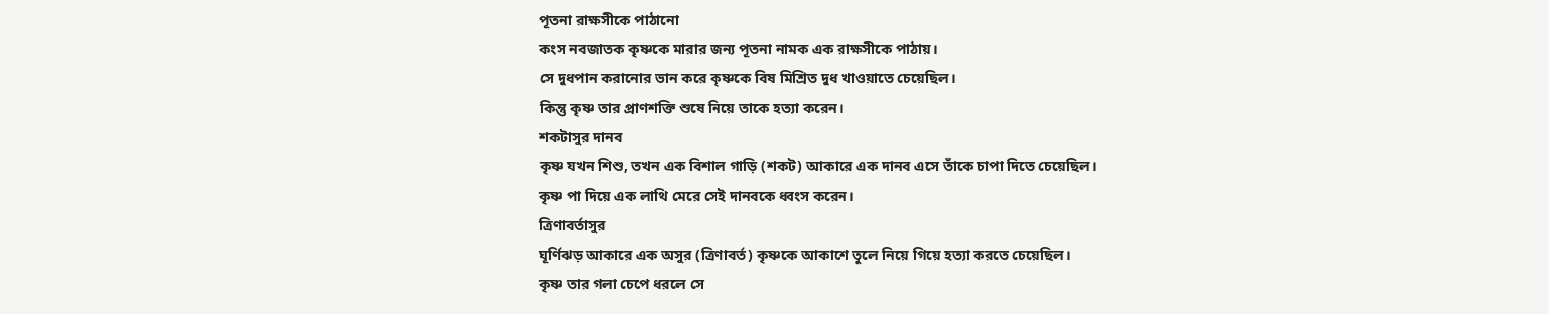পূতনা রাক্ষসীকে পাঠানো
কংস নবজাতক কৃষ্ণকে মারার জন্য পূতনা নামক এক রাক্ষসীকে পাঠায়।
সে দুধপান করানোর ভান করে কৃষ্ণকে বিষ মিশ্রিত দুধ খাওয়াতে চেয়েছিল।
কিন্তু কৃষ্ণ তার প্রাণশক্তি শুষে নিয়ে তাকে হত্যা করেন।
শকটাসুর দানব
কৃষ্ণ যখন শিশু, তখন এক বিশাল গাড়ি (শকট) আকারে এক দানব এসে তাঁকে চাপা দিতে চেয়েছিল।
কৃষ্ণ পা দিয়ে এক লাথি মেরে সেই দানবকে ধ্বংস করেন।
ত্রিণাবর্তাসুর
ঘূর্ণিঝড় আকারে এক অসুর (ত্রিণাবর্ত) কৃষ্ণকে আকাশে তুলে নিয়ে গিয়ে হত্যা করতে চেয়েছিল।
কৃষ্ণ তার গলা চেপে ধরলে সে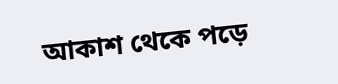আকাশ থেকে পড়ে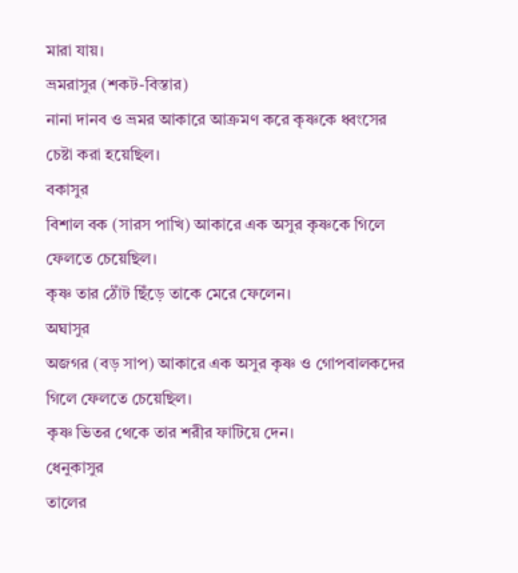মারা যায়।
ভ্রমরাসুর (শকট-বিস্তার)
নানা দানব ও ভ্রমর আকারে আক্রমণ করে কৃষ্ণকে ধ্বংসের চেষ্টা করা হয়েছিল।
বকাসুর
বিশাল বক (সারস পাখি) আকারে এক অসুর কৃষ্ণকে গিলে ফেলতে চেয়েছিল।
কৃষ্ণ তার ঠোঁট ছিঁড়ে তাকে মেরে ফেলেন।
অঘাসুর
অজগর (বড় সাপ) আকারে এক অসুর কৃষ্ণ ও গোপবালকদের গিলে ফেলতে চেয়েছিল।
কৃষ্ণ ভিতর থেকে তার শরীর ফাটিয়ে দেন।
ধেনুকাসুর
তালের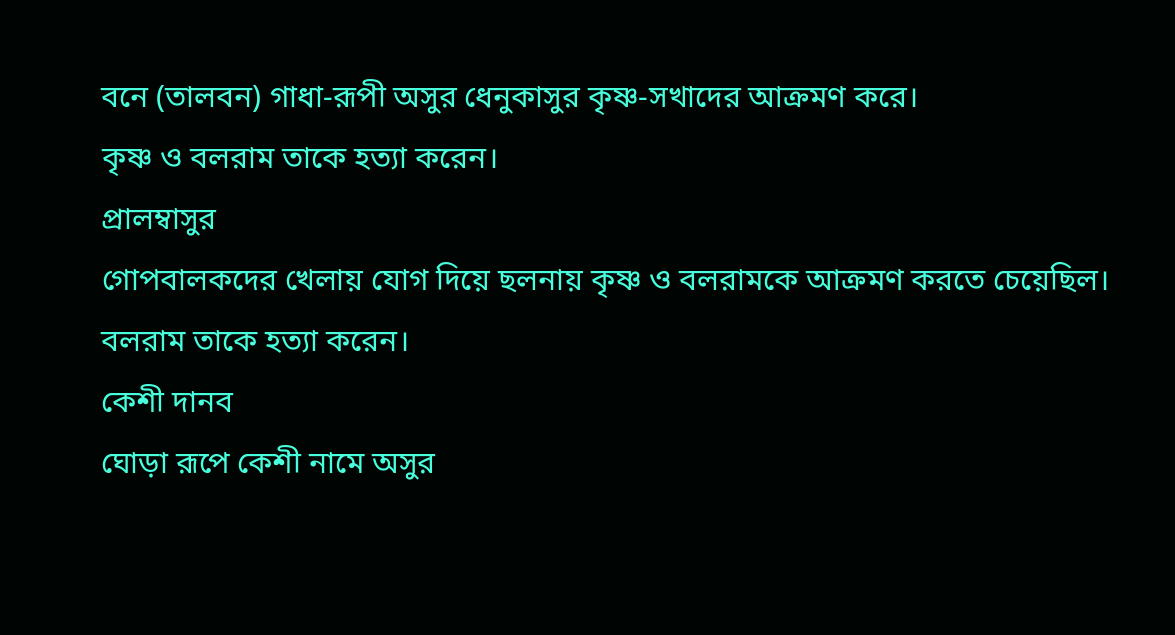বনে (তালবন) গাধা-রূপী অসুর ধেনুকাসুর কৃষ্ণ-সখাদের আক্রমণ করে।
কৃষ্ণ ও বলরাম তাকে হত্যা করেন।
প্রালম্বাসুর
গোপবালকদের খেলায় যোগ দিয়ে ছলনায় কৃষ্ণ ও বলরামকে আক্রমণ করতে চেয়েছিল।
বলরাম তাকে হত্যা করেন।
কেশী দানব
ঘোড়া রূপে কেশী নামে অসুর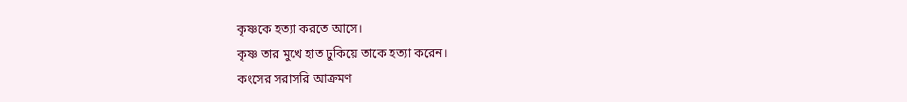কৃষ্ণকে হত্যা করতে আসে।
কৃষ্ণ তার মুখে হাত ঢুকিয়ে তাকে হত্যা করেন।
কংসের সরাসরি আক্রমণ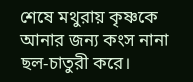শেষে মথুরায় কৃষ্ণকে আনার জন্য কংস নানা ছল-চাতুরী করে।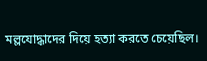মল্লযোদ্ধাদের দিয়ে হত্যা করতে চেয়েছিল।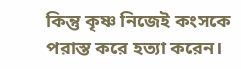কিন্তু কৃষ্ণ নিজেই কংসকে পরাস্ত করে হত্যা করেন।